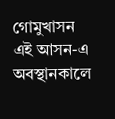গোমুখাসন
এই আসন-এ অবস্থানকালে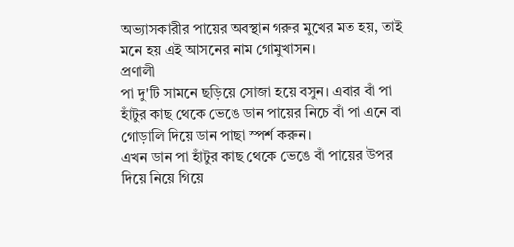অভ্যাসকারীর পায়ের অবস্থান গরুর মুখের মত হয়, তাই মনে হয় এই আসনের নাম গোমুখাসন।
প্রণালী
পা দু'টি সামনে ছড়িয়ে সোজা হয়ে বসুন। এবার বাঁ পা হাঁটুর কাছ থেকে ভেঙে ডান পায়ের নিচে বাঁ পা এনে বা গোড়ালি দিয়ে ডান পাছা স্পর্শ করুন।
এখন ডান পা হাঁটুর কাছ থেকে ভেঙে বাঁ পায়ের উপর দিয়ে নিয়ে গিয়ে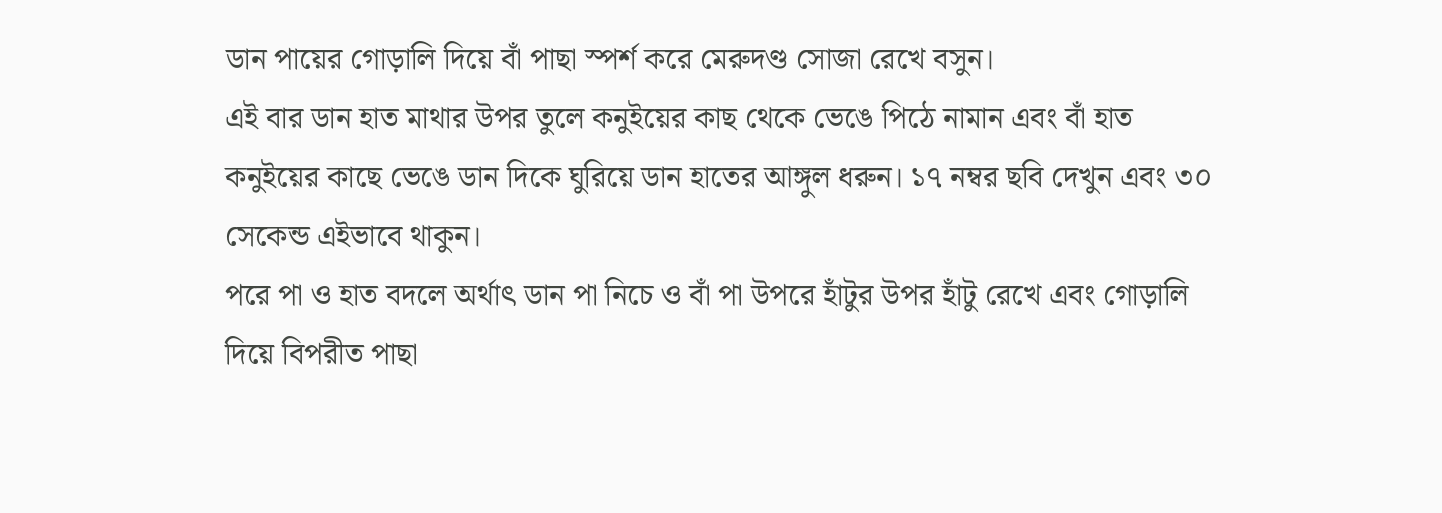ডান পায়ের গোড়ালি দিয়ে বাঁ পাছা স্পর্শ করে মেরুদণ্ড সোজা রেখে বসুন।
এই বার ডান হাত মাথার উপর তুলে কনুইয়ের কাছ থেকে ভেঙে পিঠে নামান এবং বাঁ হাত কনুইয়ের কাছে ভেঙে ডান দিকে ঘুরিয়ে ডান হাতের আঙ্গুল ধরুন। ১৭ নম্বর ছবি দেখুন এবং ৩০ সেকেন্ড এইভাবে থাকুন।
পরে পা ও হাত বদলে অর্থাৎ ডান পা নিচে ও বাঁ পা উপরে হাঁটুর উপর হাঁটু রেখে এবং গোড়ালি দিয়ে বিপরীত পাছা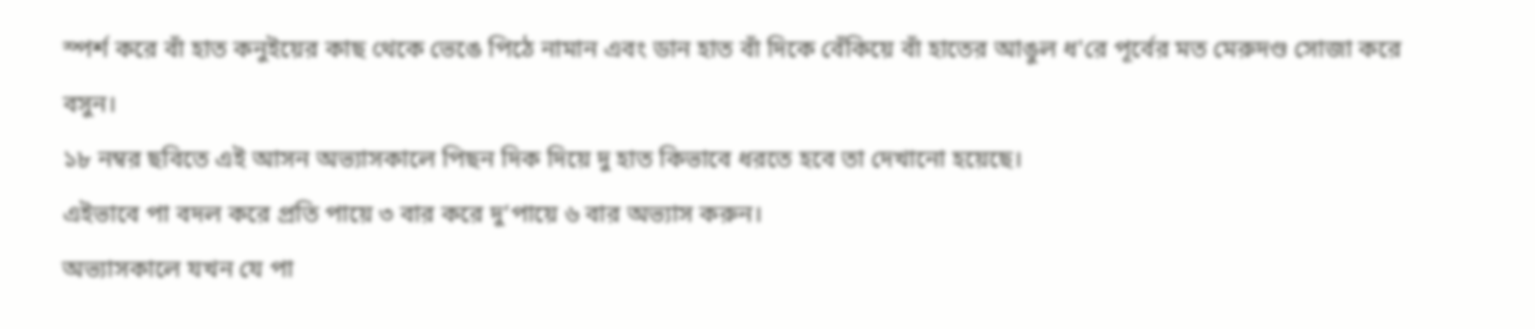স্পর্শ করে বাঁ হাত কনুইয়ের কাছ থেকে ভেঙে পিঠে নামান এবং ডান হাত বাঁ দিকে বেঁকিয়ে বাঁ হাতের আঙুল ধ'রে পূর্বের মত মেরুদণ্ড সোজা করে বসুন।
১৮ নম্বর ছবিতে এই আসন অভ্যাসকালে পিছন দিক দিয়ে দু হাত কিভাবে ধরতে হবে তা দেখানো হয়েছে।
এইভাবে পা বদল করে প্রতি পায়ে ৩ বার করে দু’পায়ে ৬ বার অভ্যাস করুন।
অভ্যাসকালে যখন যে পা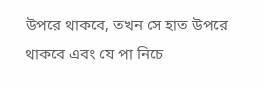উপরে থাকবে, তখন সে হাত উপরে থাকবে এবং যে পা নিচে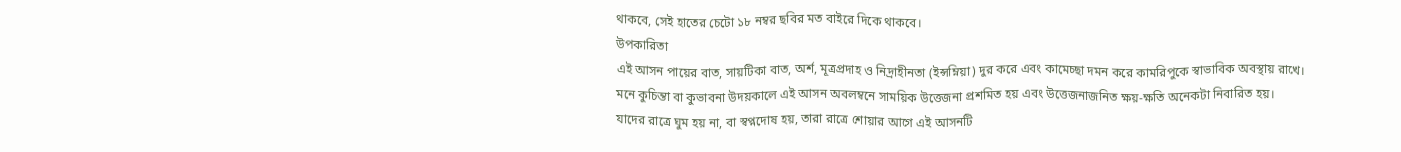থাকবে, সেই হাতের চেটো ১৮ নম্বর ছবির মত বাইরে দিকে থাকবে।
উপকারিতা
এই আসন পায়ের বাত, সায়টিকা বাত, অর্শ, মূত্রপ্রদাহ ও নিদ্রাহীনতা (ইন্সম্নিয়া) দুর করে এবং কামেচ্ছা দমন করে কামরিপুকে স্বাভাবিক অবস্থায় রাখে।
মনে কুচিন্তা বা কুভাবনা উদয়কালে এই আসন অবলম্বনে সাময়িক উত্তেজনা প্রশমিত হয় এবং উত্তেজনাজনিত ক্ষয়-ক্ষতি অনেকটা নিবারিত হয়।
যাদের রাত্রে ঘুম হয় না, বা স্বপ্নদোষ হয়, তারা রাত্রে শোয়ার আগে এই আসনটি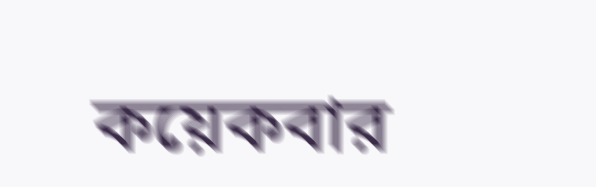কয়েকবার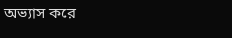অভ্যাস করে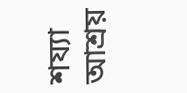শয্যা আশ্রয়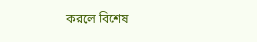করলে বিশেষ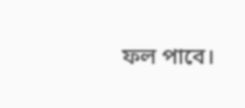ফল পাবে।